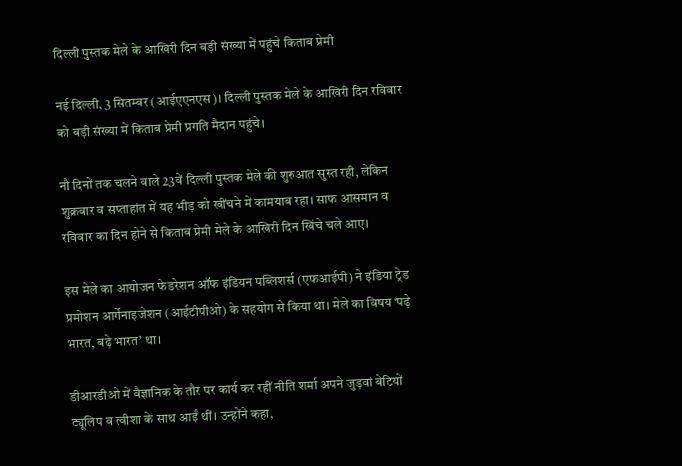दिल्ली पुस्तक मेले के आखिरी दिन बड़ी संख्या में पहुंचे किताब प्रेमी

नई दिल्ली, 3 सितम्बर (आईएएनएस)। दिल्ली पुस्तक मेले के आखिरी दिन रविवार को बड़ी संख्या में किताब प्रेमी प्रगति मैदान पहुंचे।

नौ दिनों तक चलने वाले 23वें दिल्ली पुस्तक मेले की शुरुआत सुस्त रही, लेकिन शुक्रवार व सप्ताहांत में यह भीड़ को खींचने में कामयाब रहा। साफ आसमान व रविवार का दिन होने से किताब प्रेमी मेले के आखिरी दिन खिंचे चले आए।

इस मेले का आयोजन फेडरेशन ऑफ इंडियन पब्लिशर्स (एफआईपी) ने इंडिया ट्रेड प्रमोशन आर्गेनाइजेशन (आईटीपीओ) के सहयोग से किया था। मेले का विषय ‘पढ़े भारत, बढ़े भारत’ था।

डीआरडीओ में वैज्ञानिक के तौर पर कार्य कर रहीं नीति शर्मा अपने जुड़वां बेटियों ट्यूलिप व त्वीशा के साथ आईं थीं। उन्होंने कहा,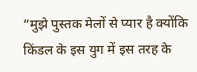“मुझे पुस्तक मेलों से प्यार है क्योंकि किंडल के इस युग में इस तरह के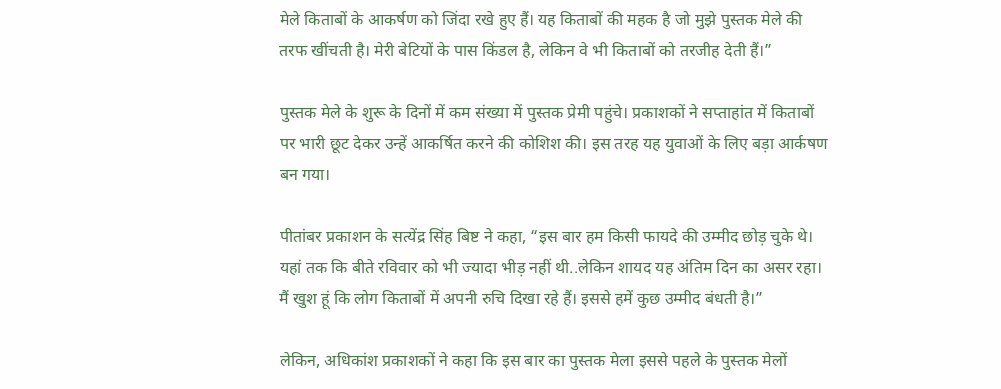मेले किताबों के आकर्षण को जिंदा रखे हुए हैं। यह किताबों की महक है जो मुझे पुस्तक मेले की तरफ खींचती है। मेरी बेटियों के पास किंडल है, लेकिन वे भी किताबों को तरजीह देती हैं।”

पुस्तक मेले के शुरू के दिनों में कम संख्या में पुस्तक प्रेमी पहुंचे। प्रकाशकों ने सप्ताहांत में किताबों पर भारी छूट देकर उन्हें आकर्षित करने की कोशिश की। इस तरह यह युवाओं के लिए बड़ा आर्कषण बन गया।

पीतांबर प्रकाशन के सत्येंद्र सिंह बिष्ट ने कहा, “इस बार हम किसी फायदे की उम्मीद छोड़ चुके थे। यहां तक कि बीते रविवार को भी ज्यादा भीड़ नहीं थी..लेकिन शायद यह अंतिम दिन का असर रहा। मैं खुश हूं कि लोग किताबों में अपनी रुचि दिखा रहे हैं। इससे हमें कुछ उम्मीद बंधती है।”

लेकिन, अधिकांश प्रकाशकों ने कहा कि इस बार का पुस्तक मेला इससे पहले के पुस्तक मेलों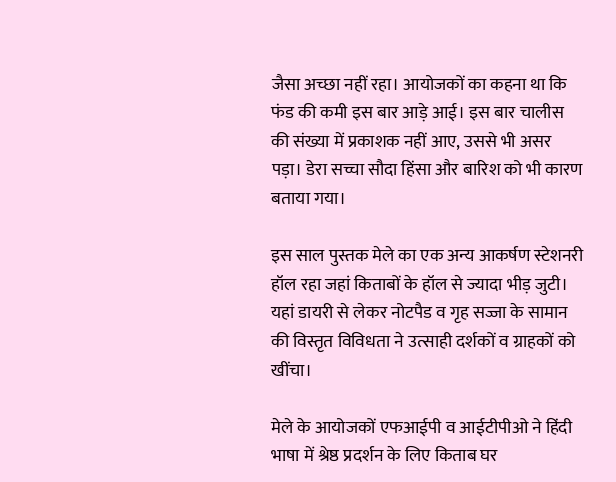जैसा अच्छा नहीं रहा। आयोजकों का कहना था कि फंड की कमी इस बार आड़े आई। इस बार चालीस की संख्या में प्रकाशक नहीं आए, उससे भी असर पड़ा। डेरा सच्चा सौदा हिंसा और बारिश को भी कारण बताया गया।

इस साल पुस्तक मेले का एक अन्य आकर्षण स्टेशनरी हॉल रहा जहां किताबों के हॉल से ज्यादा भीड़ जुटी। यहां डायरी से लेकर नोटपैड व गृह सज्जा के सामान की विस्तृत विविधता ने उत्साही दर्शकों व ग्राहकों को खींचा।

मेले के आयोजकों एफआईपी व आईटीपीओ ने हिंदी भाषा में श्रेष्ठ प्रदर्शन के लिए किताब घर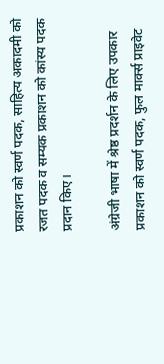प्रकाशन को स्वर्ण पदक, साहित्य अकादमी को रजत पदक व सम्यक प्रकाशन को कांस्य पदक प्रदान किए।

अंग्रेजी भाषा में श्रेष्ठ प्रदर्शन के लिए उपकार प्रकाशन को स्वर्ण पदक, फुल मार्क्‍स प्राइवेट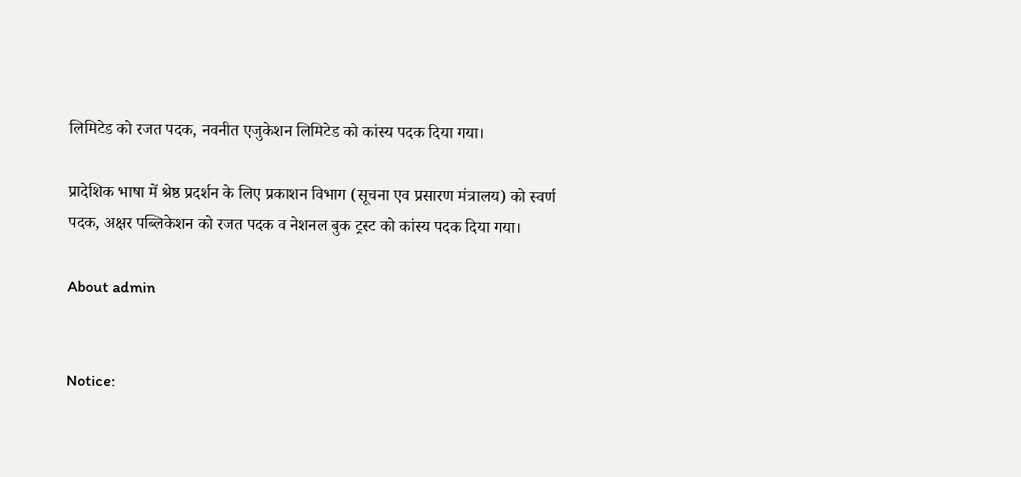लिमिटेड को रजत पदक, नवनीत एजुकेशन लिमिटेड को कांस्य पदक दिया गया।

प्रादेशिक भाषा में श्रेष्ठ प्रदर्शन के लिए प्रकाशन विभाग (सूचना एव प्रसारण मंत्रालय) को स्वर्ण पदक, अक्षर पब्लिकेशन को रजत पदक व नेशनल बुक ट्रस्ट को कांस्य पदक दिया गया।

About admin


Notice: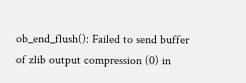ob_end_flush(): Failed to send buffer of zlib output compression (0) in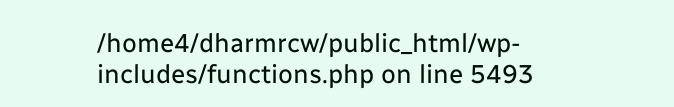/home4/dharmrcw/public_html/wp-includes/functions.php on line 5493